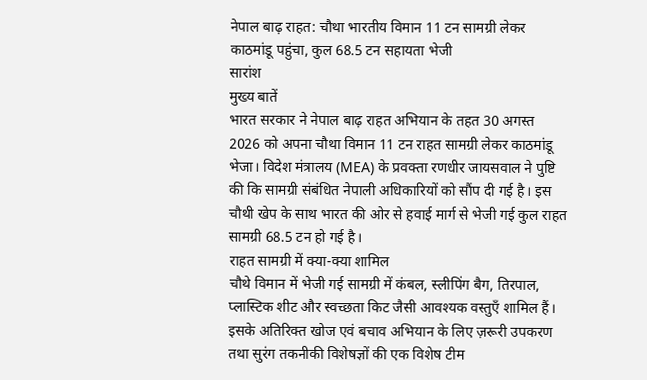नेपाल बाढ़ राहत: चौथा भारतीय विमान 11 टन सामग्री लेकर काठमांडू पहुंचा, कुल 68.5 टन सहायता भेजी
सारांश
मुख्य बातें
भारत सरकार ने नेपाल बाढ़ राहत अभियान के तहत 30 अगस्त 2026 को अपना चौथा विमान 11 टन राहत सामग्री लेकर काठमांडू भेजा। विदेश मंत्रालय (MEA) के प्रवक्ता रणधीर जायसवाल ने पुष्टि की कि सामग्री संबंधित नेपाली अधिकारियों को सौंप दी गई है। इस चौथी खेप के साथ भारत की ओर से हवाई मार्ग से भेजी गई कुल राहत सामग्री 68.5 टन हो गई है।
राहत सामग्री में क्या-क्या शामिल
चौथे विमान में भेजी गई सामग्री में कंबल, स्लीपिंग बैग, तिरपाल, प्लास्टिक शीट और स्वच्छता किट जैसी आवश्यक वस्तुएँ शामिल हैं। इसके अतिरिक्त खोज एवं बचाव अभियान के लिए ज़रूरी उपकरण तथा सुरंग तकनीकी विशेषज्ञों की एक विशेष टीम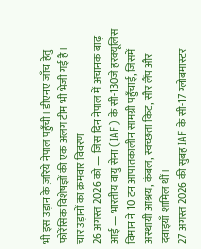भी इस उड़ान के ज़रिये नेपाल पहुँची। डीएनए जाँच हेतु फोरेंसिक विशेषज्ञों की एक अलग टीम भी भेजी गई है।
चार उड़ानों का क्रमवार विवरण
26 अगस्त 2026 को — जिस दिन नेपाल में अचानक बाढ़ आई — भारतीय वायु सेना (IAF) के सी-130जे हरक्यूलिस विमान ने 10 टन आपातकालीन सामग्री पहुँचाई, जिसमें अस्थायी आश्रय, कंबल, स्वच्छता किट, सौर लैंप और दवाइयाँ शामिल थीं।
27 अगस्त 2026 की सुबह IAF के सी-17 ग्लोबमास्टर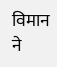विमान ने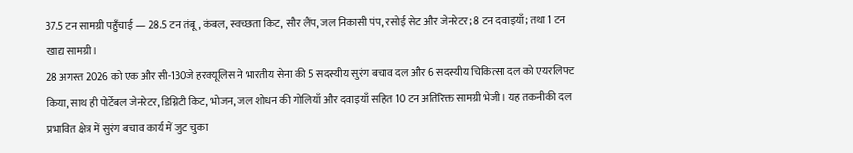37.5 टन सामग्री पहुँचाई — 28.5 टन तंबू, कंबल, स्वच्छता किट, सौर लैंप, जल निकासी पंप, रसोई सेट और जेनरेटर; 8 टन दवाइयाँ; तथा 1 टन खाद्य सामग्री।
28 अगस्त 2026 को एक और सी-130जे हरक्यूलिस ने भारतीय सेना की 5 सदस्यीय सुरंग बचाव दल और 6 सदस्यीय चिकित्सा दल को एयरलिफ्ट किया, साथ ही पोर्टेबल जेनरेटर, डिग्निटी किट, भोजन, जल शोधन की गोलियाँ और दवाइयाँ सहित 10 टन अतिरिक्त सामग्री भेजी। यह तकनीकी दल प्रभावित क्षेत्र में सुरंग बचाव कार्य में जुट चुका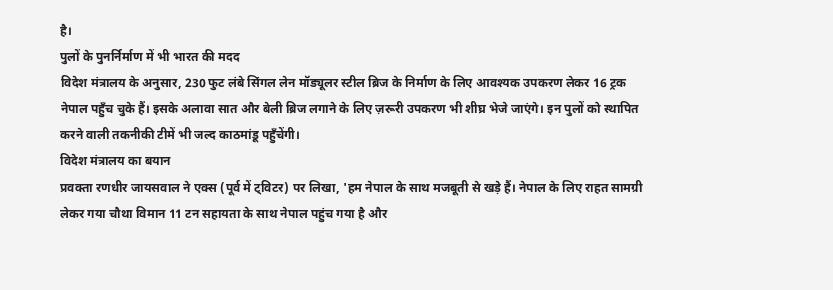है।
पुलों के पुनर्निर्माण में भी भारत की मदद
विदेश मंत्रालय के अनुसार, 230 फुट लंबे सिंगल लेन मॉड्यूलर स्टील ब्रिज के निर्माण के लिए आवश्यक उपकरण लेकर 16 ट्रक नेपाल पहुँच चुके हैं। इसके अलावा सात और बेली ब्रिज लगाने के लिए ज़रूरी उपकरण भी शीघ्र भेजे जाएंगे। इन पुलों को स्थापित करने वाली तकनीकी टीमें भी जल्द काठमांडू पहुँचेंगी।
विदेश मंत्रालय का बयान
प्रवक्ता रणधीर जायसवाल ने एक्स (पूर्व में ट्विटर) पर लिखा, 'हम नेपाल के साथ मजबूती से खड़े हैं। नेपाल के लिए राहत सामग्री लेकर गया चौथा विमान 11 टन सहायता के साथ नेपाल पहुंच गया है और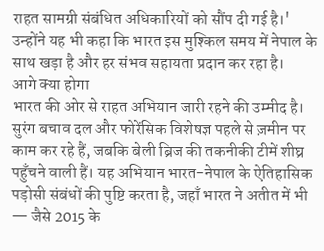राहत सामग्री संबंधित अधिकारियों को सौंप दी गई है।' उन्होंने यह भी कहा कि भारत इस मुश्किल समय में नेपाल के साथ खड़ा है और हर संभव सहायता प्रदान कर रहा है।
आगे क्या होगा
भारत की ओर से राहत अभियान जारी रहने की उम्मीद है। सुरंग बचाव दल और फोरेंसिक विशेषज्ञ पहले से ज़मीन पर काम कर रहे हैं, जबकि बेली ब्रिज की तकनीकी टीमें शीघ्र पहुँचने वाली हैं। यह अभियान भारत-नेपाल के ऐतिहासिक पड़ोसी संबंधों की पुष्टि करता है, जहाँ भारत ने अतीत में भी — जैसे 2015 के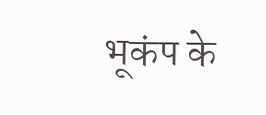भूकंप के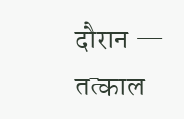दौरान — तत्काल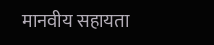मानवीय सहायता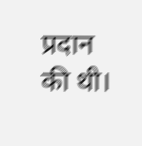प्रदान की थी।